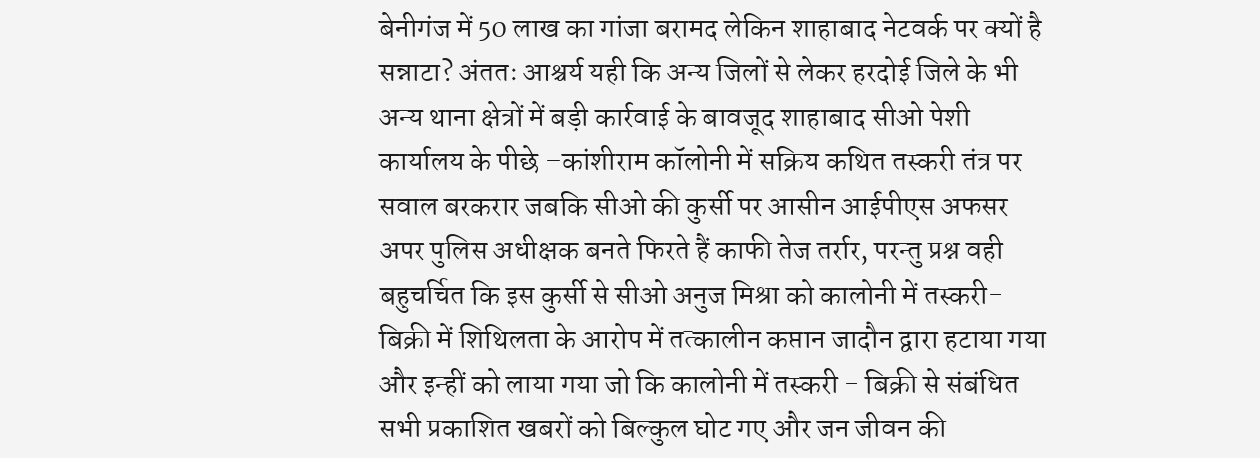बेनीगंज में 50 लाख का गांजा बरामद लेकिन शाहाबाद नेटवर्क पर क्यों है सन्नाटा? अंततः आश्चर्य यही कि अन्य जिलों से लेकर हरदोई जिले के भी अन्य थाना क्षेत्रों में बड़ी कार्रवाई के बावजूद शाहाबाद सीओ पेशी कार्यालय के पीछे –कांशीराम कॉलोनी में सक्रिय कथित तस्करी तंत्र पर सवाल बरकरार जबकि सीओ की कुर्सी पर आसीन आईपीएस अफसर अपर पुलिस अधीक्षक बनते फिरते हैं काफी तेज तर्रार, परन्तु प्रश्न वही बहुचर्चित कि इस कुर्सी से सीओ अनुज मिश्रा को कालोनी में तस्करी-बिक्री में शिथिलता के आरोप में तत्कालीन कप्तान जादौन द्वारा हटाया गया और इन्हीं को लाया गया जो कि कालोनी में तस्करी - बिक्री से संबंधित सभी प्रकाशित खबरों को बिल्कुल घोट गए और जन जीवन की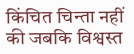किंचित चिन्ता नहीं की जबकि विश्वस्त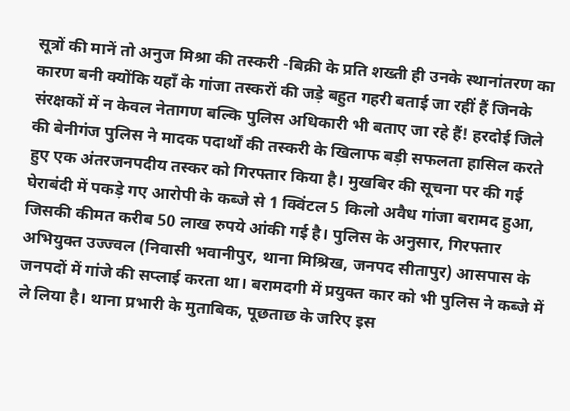सूत्रों की मानें तो अनुज मिश्रा की तस्करी -बिक्री के प्रति शख्ती ही उनके स्थानांतरण का कारण बनी क्योंकि यहाँ के गांजा तस्करों की जड़े बहुत गहरी बताई जा रहीं हैं जिनके संरक्षकों में न केवल नेतागण बल्कि पुलिस अधिकारी भी बताए जा रहे हैं! हरदोई जिले की बेनीगंज पुलिस ने मादक पदार्थों की तस्करी के खिलाफ बड़ी सफलता हासिल करते हुए एक अंतरजनपदीय तस्कर को गिरफ्तार किया है। मुखबिर की सूचना पर की गई घेराबंदी में पकड़े गए आरोपी के कब्जे से 1 क्विंटल 5 किलो अवैध गांजा बरामद हुआ, जिसकी कीमत करीब 50 लाख रुपये आंकी गई है। पुलिस के अनुसार, गिरफ्तार अभियुक्त उज्ज्वल (निवासी भवानीपुर, थाना मिश्रिख, जनपद सीतापुर) आसपास के जनपदों में गांजे की सप्लाई करता था। बरामदगी में प्रयुक्त कार को भी पुलिस ने कब्जे में ले लिया है। थाना प्रभारी के मुताबिक, पूछताछ के जरिए इस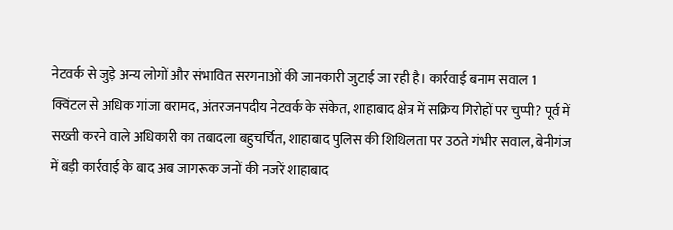नेटवर्क से जुड़े अन्य लोगों और संभावित सरगनाओं की जानकारी जुटाई जा रही है। कार्रवाई बनाम सवाल 1 क्विंटल से अधिक गांजा बरामद, अंतरजनपदीय नेटवर्क के संकेत, शाहाबाद क्षेत्र में सक्रिय गिरोहों पर चुप्पी? पूर्व में सख्ती करने वाले अधिकारी का तबादला बहुचर्चित, शाहाबाद पुलिस की शिथिलता पर उठते गंभीर सवाल, बेनीगंज में बड़ी कार्रवाई के बाद अब जागरूक जनों की नजरें शाहाबाद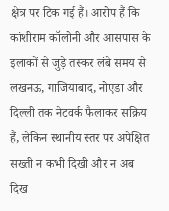क्षेत्र पर टिक गई हैं। आरोप हैं कि कांशीराम कॉलोनी और आसपास के इलाकों से जुड़े तस्कर लंबे समय से लखनऊ, गाजियाबाद, नोएडा और दिल्ली तक नेटवर्क फैलाकर सक्रिय हैं, लेकिन स्थानीय स्तर पर अपेक्षित सख्ती न कभी दिखी और न अब दिख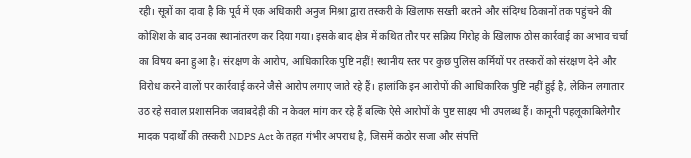रही। सूत्रों का दावा है कि पूर्व में एक अधिकारी अनुज मिश्रा द्वारा तस्करी के खिलाफ सख्ती बरतने और संदिग्ध ठिकानों तक पहुंचने की कोशिश के बाद उनका स्थानांतरण कर दिया गया। इसके बाद क्षेत्र में कथित तौर पर सक्रिय गिरोह के खिलाफ ठोस कार्रवाई का अभाव चर्चा का विषय बना हुआ है। संरक्षण के आरोप, आधिकारिक पुष्टि नहीं! स्थानीय स्तर पर कुछ पुलिस कर्मियों पर तस्करों को संरक्षण देने और विरोध करने वालों पर कार्रवाई करने जैसे आरोप लगाए जाते रहे हैं। हालांकि इन आरोपों की आधिकारिक पुष्टि नहीं हुई है, लेकिन लगातार उठ रहे सवाल प्रशासनिक जवाबदेही की न केवल मांग कर रहे हैं बल्कि ऐसे आरोपों के पुष्ट साक्ष्य भी उपलब्ध हैं। कानूनी पहलूकाबिलेगौर मादक पदार्थों की तस्करी NDPS Act के तहत गंभीर अपराध है, जिसमें कठोर सजा और संपत्ति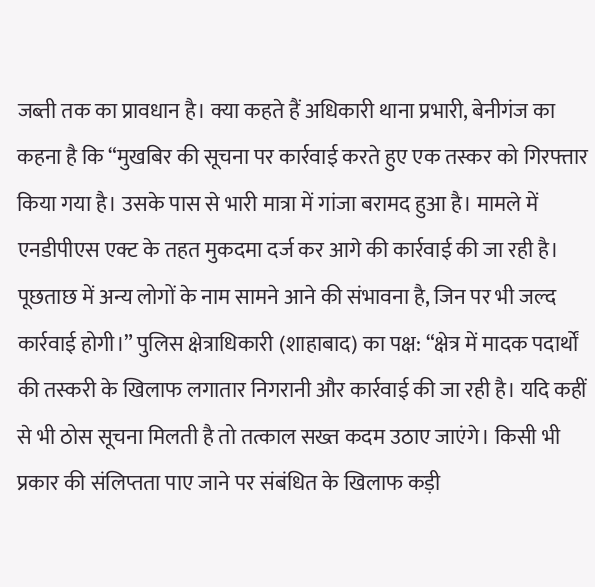जब्ती तक का प्रावधान है। क्या कहते हैं अधिकारी थाना प्रभारी, बेनीगंज का कहना है कि “मुखबिर की सूचना पर कार्रवाई करते हुए एक तस्कर को गिरफ्तार किया गया है। उसके पास से भारी मात्रा में गांजा बरामद हुआ है। मामले में एनडीपीएस एक्ट के तहत मुकदमा दर्ज कर आगे की कार्रवाई की जा रही है। पूछताछ में अन्य लोगों के नाम सामने आने की संभावना है, जिन पर भी जल्द कार्रवाई होगी।” पुलिस क्षेत्राधिकारी (शाहाबाद) का पक्ष: “क्षेत्र में मादक पदार्थों की तस्करी के खिलाफ लगातार निगरानी और कार्रवाई की जा रही है। यदि कहीं से भी ठोस सूचना मिलती है तो तत्काल सख्त कदम उठाए जाएंगे। किसी भी प्रकार की संलिप्तता पाए जाने पर संबंधित के खिलाफ कड़ी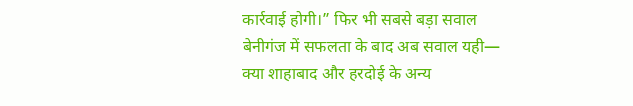कार्रवाई होगी।” फिर भी सबसे बड़ा सवाल बेनीगंज में सफलता के बाद अब सवाल यही— क्या शाहाबाद और हरदोई के अन्य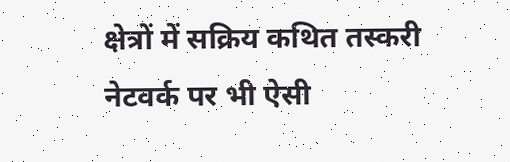क्षेत्रों में सक्रिय कथित तस्करी नेटवर्क पर भी ऐसी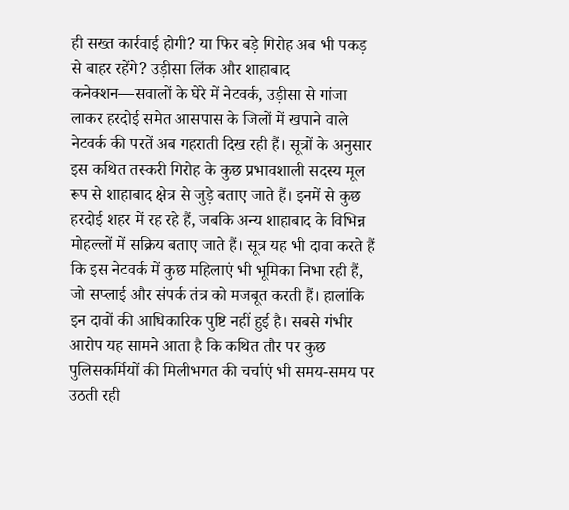ही सख्त कार्रवाई होगी? या फिर बड़े गिरोह अब भी पकड़ से बाहर रहेंगे? उड़ीसा लिंक और शाहाबाद कनेक्शन—सवालों के घेरे में नेटवर्क, उड़ीसा से गांजा लाकर हरदोई समेत आसपास के जिलों में खपाने वाले नेटवर्क की परतें अब गहराती दिख रही हैं। सूत्रों के अनुसार इस कथित तस्करी गिरोह के कुछ प्रभावशाली सदस्य मूल रूप से शाहाबाद क्षेत्र से जुड़े बताए जाते हैं। इनमें से कुछ हरदोई शहर में रह रहे हैं, जबकि अन्य शाहाबाद के विभिन्न मोहल्लों में सक्रिय बताए जाते हैं। सूत्र यह भी दावा करते हैं कि इस नेटवर्क में कुछ महिलाएं भी भूमिका निभा रही हैं, जो सप्लाई और संपर्क तंत्र को मजबूत करती हैं। हालांकि इन दावों की आधिकारिक पुष्टि नहीं हुई है। सबसे गंभीर आरोप यह सामने आता है कि कथित तौर पर कुछ पुलिसकर्मियों की मिलीभगत की चर्चाएं भी समय-समय पर उठती रही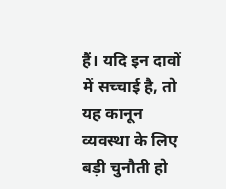हैं। यदि इन दावों में सच्चाई है, तो यह कानून व्यवस्था के लिए बड़ी चुनौती हो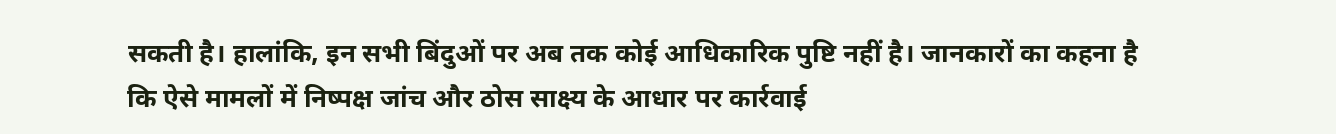सकती है। हालांकि, इन सभी बिंदुओं पर अब तक कोई आधिकारिक पुष्टि नहीं है। जानकारों का कहना है कि ऐसे मामलों में निष्पक्ष जांच और ठोस साक्ष्य के आधार पर कार्रवाई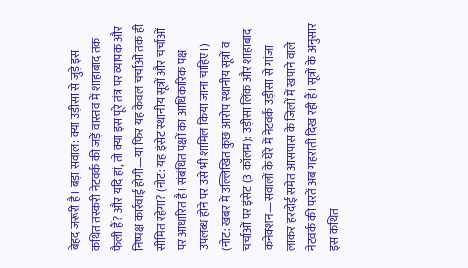बेहद जरूरी है। बड़ा सवाल: क्या उड़ीसा से जुड़े इस कथित तस्करी नेटवर्क की जड़ें वास्तव में शाहाबाद तक फैली हैं? और यदि हां, तो क्या इस पूरे तंत्र पर व्यापक और निष्पक्ष कार्रवाई होगी—या फिर यह केवल चर्चाओं तक ही सीमित रहेगा? (नोट: यह इंसेट स्थानीय सूत्रों और चर्चाओं पर आधारित है। संबंधित पक्षों का आधिकारिक पक्ष उपलब्ध होने पर उसे भी शामिल किया जाना चाहिए।) (नोट: खबर में उल्लिखित कुछ आरोप स्थानीय सूत्रों व चर्चाओं पर इंसेट (3 कॉलम): उड़ीसा लिंक और शाहाबाद कनेक्शन—सवालों के घेरे में नेटवर्क उड़ीसा से गांजा लाकर हरदोई समेत आसपास के जिलों में खपाने वाले नेटवर्क की परतें अब गहराती दिख रही हैं। सूत्रों के अनुसार इस कथित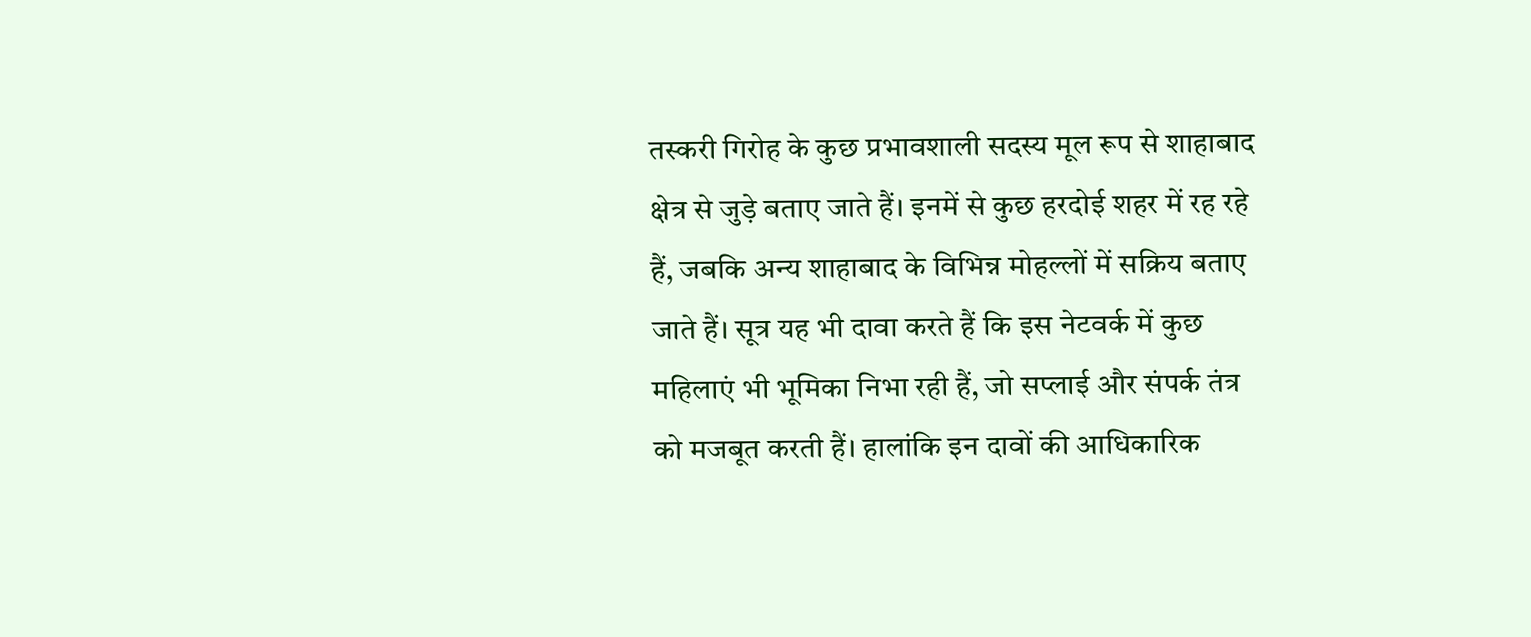तस्करी गिरोह के कुछ प्रभावशाली सदस्य मूल रूप से शाहाबाद क्षेत्र से जुड़े बताए जाते हैं। इनमें से कुछ हरदोई शहर में रह रहे हैं, जबकि अन्य शाहाबाद के विभिन्न मोहल्लों में सक्रिय बताए जाते हैं। सूत्र यह भी दावा करते हैं कि इस नेटवर्क में कुछ महिलाएं भी भूमिका निभा रही हैं, जो सप्लाई और संपर्क तंत्र को मजबूत करती हैं। हालांकि इन दावों की आधिकारिक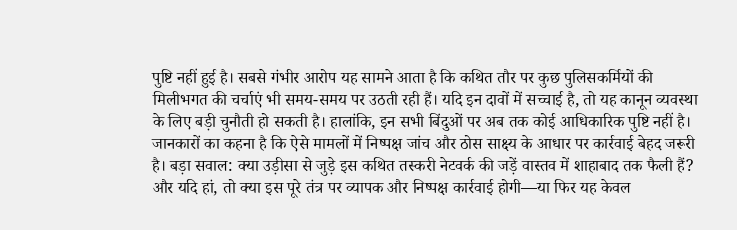पुष्टि नहीं हुई है। सबसे गंभीर आरोप यह सामने आता है कि कथित तौर पर कुछ पुलिसकर्मियों की मिलीभगत की चर्चाएं भी समय-समय पर उठती रही हैं। यदि इन दावों में सच्चाई है, तो यह कानून व्यवस्था के लिए बड़ी चुनौती हो सकती है। हालांकि, इन सभी बिंदुओं पर अब तक कोई आधिकारिक पुष्टि नहीं है। जानकारों का कहना है कि ऐसे मामलों में निष्पक्ष जांच और ठोस साक्ष्य के आधार पर कार्रवाई बेहद जरूरी है। बड़ा सवाल: क्या उड़ीसा से जुड़े इस कथित तस्करी नेटवर्क की जड़ें वास्तव में शाहाबाद तक फैली हैं? और यदि हां, तो क्या इस पूरे तंत्र पर व्यापक और निष्पक्ष कार्रवाई होगी—या फिर यह केवल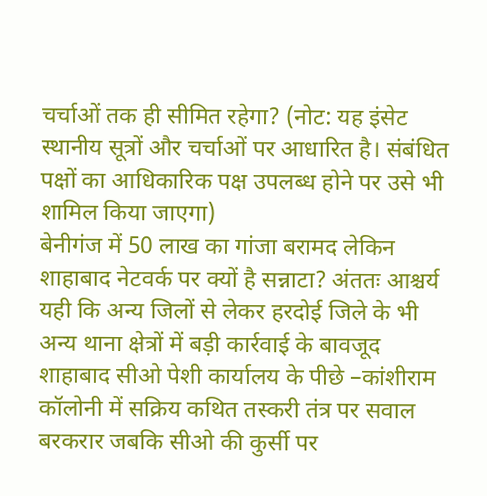चर्चाओं तक ही सीमित रहेगा? (नोट: यह इंसेट स्थानीय सूत्रों और चर्चाओं पर आधारित है। संबंधित पक्षों का आधिकारिक पक्ष उपलब्ध होने पर उसे भी शामिल किया जाएगा)
बेनीगंज में 50 लाख का गांजा बरामद लेकिन शाहाबाद नेटवर्क पर क्यों है सन्नाटा? अंततः आश्चर्य यही कि अन्य जिलों से लेकर हरदोई जिले के भी अन्य थाना क्षेत्रों में बड़ी कार्रवाई के बावजूद शाहाबाद सीओ पेशी कार्यालय के पीछे –कांशीराम कॉलोनी में सक्रिय कथित तस्करी तंत्र पर सवाल बरकरार जबकि सीओ की कुर्सी पर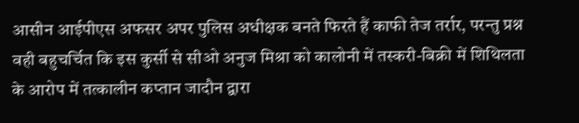आसीन आईपीएस अफसर अपर पुलिस अधीक्षक बनते फिरते हैं काफी तेज तर्रार, परन्तु प्रश्न वही बहुचर्चित कि इस कुर्सी से सीओ अनुज मिश्रा को कालोनी में तस्करी-बिक्री में शिथिलता के आरोप में तत्कालीन कप्तान जादौन द्वारा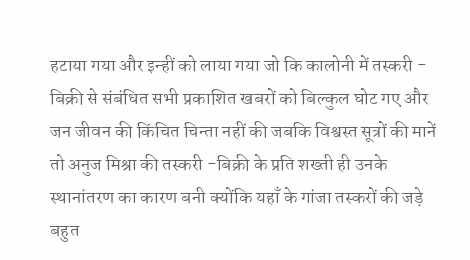हटाया गया और इन्हीं को लाया गया जो कि कालोनी में तस्करी - बिक्री से संबंधित सभी प्रकाशित खबरों को बिल्कुल घोट गए और जन जीवन की किंचित चिन्ता नहीं की जबकि विश्वस्त सूत्रों की मानें तो अनुज मिश्रा की तस्करी -बिक्री के प्रति शख्ती ही उनके स्थानांतरण का कारण बनी क्योंकि यहाँ के गांजा तस्करों की जड़े बहुत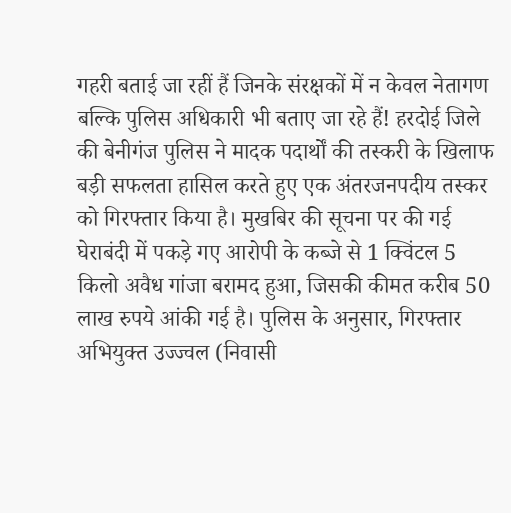गहरी बताई जा रहीं हैं जिनके संरक्षकों में न केवल नेतागण बल्कि पुलिस अधिकारी भी बताए जा रहे हैं! हरदोई जिले की बेनीगंज पुलिस ने मादक पदार्थों की तस्करी के खिलाफ बड़ी सफलता हासिल करते हुए एक अंतरजनपदीय तस्कर को गिरफ्तार किया है। मुखबिर की सूचना पर की गई घेराबंदी में पकड़े गए आरोपी के कब्जे से 1 क्विंटल 5 किलो अवैध गांजा बरामद हुआ, जिसकी कीमत करीब 50 लाख रुपये आंकी गई है। पुलिस के अनुसार, गिरफ्तार अभियुक्त उज्ज्वल (निवासी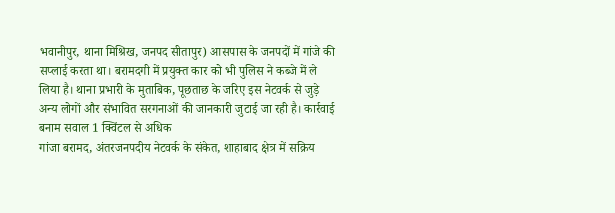भवानीपुर, थाना मिश्रिख, जनपद सीतापुर) आसपास के जनपदों में गांजे की सप्लाई करता था। बरामदगी में प्रयुक्त कार को भी पुलिस ने कब्जे में ले लिया है। थाना प्रभारी के मुताबिक, पूछताछ के जरिए इस नेटवर्क से जुड़े अन्य लोगों और संभावित सरगनाओं की जानकारी जुटाई जा रही है। कार्रवाई बनाम सवाल 1 क्विंटल से अधिक
गांजा बरामद, अंतरजनपदीय नेटवर्क के संकेत, शाहाबाद क्षेत्र में सक्रिय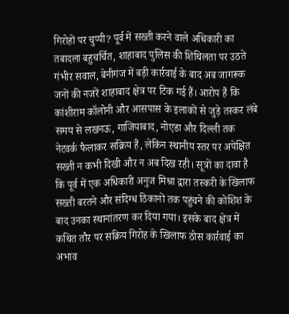गिरोहों पर चुप्पी? पूर्व में सख्ती करने वाले अधिकारी का तबादला बहुचर्चित, शाहाबाद पुलिस की शिथिलता पर उठते गंभीर सवाल, बेनीगंज में बड़ी कार्रवाई के बाद अब जागरूक जनों की नजरें शाहाबाद क्षेत्र पर टिक गई हैं। आरोप हैं कि कांशीराम कॉलोनी और आसपास के इलाकों से जुड़े तस्कर लंबे समय से लखनऊ, गाजियाबाद, नोएडा और दिल्ली तक नेटवर्क फैलाकर सक्रिय हैं, लेकिन स्थानीय स्तर पर अपेक्षित सख्ती न कभी दिखी और न अब दिख रही। सूत्रों का दावा है कि पूर्व में एक अधिकारी अनुज मिश्रा द्वारा तस्करी के खिलाफ सख्ती बरतने और संदिग्ध ठिकानों तक पहुंचने की कोशिश के बाद उनका स्थानांतरण कर दिया गया। इसके बाद क्षेत्र में कथित तौर पर सक्रिय गिरोह के खिलाफ ठोस कार्रवाई का अभाव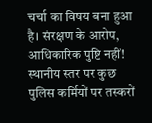चर्चा का विषय बना हुआ है। संरक्षण के आरोप, आधिकारिक पुष्टि नहीं! स्थानीय स्तर पर कुछ पुलिस कर्मियों पर तस्करों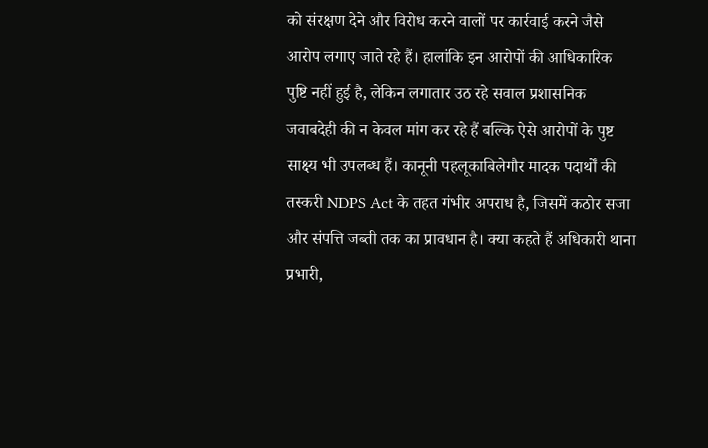को संरक्षण देने और विरोध करने वालों पर कार्रवाई करने जैसे आरोप लगाए जाते रहे हैं। हालांकि इन आरोपों की आधिकारिक पुष्टि नहीं हुई है, लेकिन लगातार उठ रहे सवाल प्रशासनिक जवाबदेही की न केवल मांग कर रहे हैं बल्कि ऐसे आरोपों के पुष्ट साक्ष्य भी उपलब्ध हैं। कानूनी पहलूकाबिलेगौर मादक पदार्थों की तस्करी NDPS Act के तहत गंभीर अपराध है, जिसमें कठोर सजा और संपत्ति जब्ती तक का प्रावधान है। क्या कहते हैं अधिकारी थाना प्रभारी,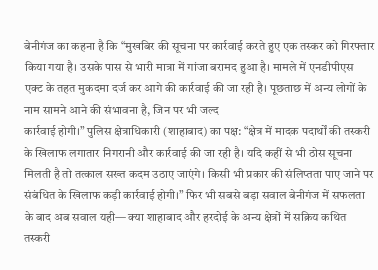बेनीगंज का कहना है कि “मुखबिर की सूचना पर कार्रवाई करते हुए एक तस्कर को गिरफ्तार किया गया है। उसके पास से भारी मात्रा में गांजा बरामद हुआ है। मामले में एनडीपीएस एक्ट के तहत मुकदमा दर्ज कर आगे की कार्रवाई की जा रही है। पूछताछ में अन्य लोगों के नाम सामने आने की संभावना है, जिन पर भी जल्द
कार्रवाई होगी।” पुलिस क्षेत्राधिकारी (शाहाबाद) का पक्ष: “क्षेत्र में मादक पदार्थों की तस्करी के खिलाफ लगातार निगरानी और कार्रवाई की जा रही है। यदि कहीं से भी ठोस सूचना मिलती है तो तत्काल सख्त कदम उठाए जाएंगे। किसी भी प्रकार की संलिप्तता पाए जाने पर संबंधित के खिलाफ कड़ी कार्रवाई होगी।” फिर भी सबसे बड़ा सवाल बेनीगंज में सफलता के बाद अब सवाल यही— क्या शाहाबाद और हरदोई के अन्य क्षेत्रों में सक्रिय कथित तस्करी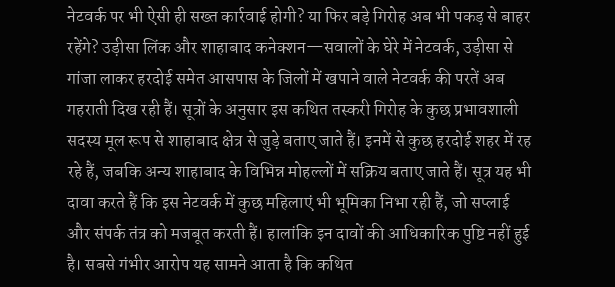नेटवर्क पर भी ऐसी ही सख्त कार्रवाई होगी? या फिर बड़े गिरोह अब भी पकड़ से बाहर रहेंगे? उड़ीसा लिंक और शाहाबाद कनेक्शन—सवालों के घेरे में नेटवर्क, उड़ीसा से गांजा लाकर हरदोई समेत आसपास के जिलों में खपाने वाले नेटवर्क की परतें अब गहराती दिख रही हैं। सूत्रों के अनुसार इस कथित तस्करी गिरोह के कुछ प्रभावशाली सदस्य मूल रूप से शाहाबाद क्षेत्र से जुड़े बताए जाते हैं। इनमें से कुछ हरदोई शहर में रह रहे हैं, जबकि अन्य शाहाबाद के विभिन्न मोहल्लों में सक्रिय बताए जाते हैं। सूत्र यह भी दावा करते हैं कि इस नेटवर्क में कुछ महिलाएं भी भूमिका निभा रही हैं, जो सप्लाई और संपर्क तंत्र को मजबूत करती हैं। हालांकि इन दावों की आधिकारिक पुष्टि नहीं हुई है। सबसे गंभीर आरोप यह सामने आता है कि कथित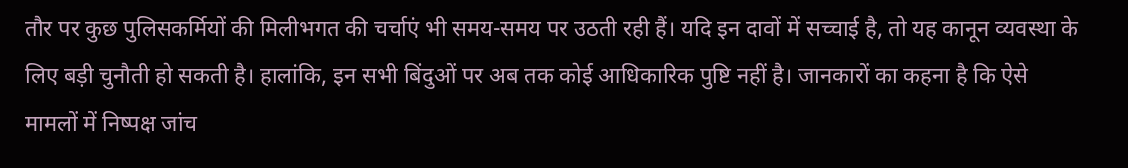तौर पर कुछ पुलिसकर्मियों की मिलीभगत की चर्चाएं भी समय-समय पर उठती रही हैं। यदि इन दावों में सच्चाई है, तो यह कानून व्यवस्था के लिए बड़ी चुनौती हो सकती है। हालांकि, इन सभी बिंदुओं पर अब तक कोई आधिकारिक पुष्टि नहीं है। जानकारों का कहना है कि ऐसे मामलों में निष्पक्ष जांच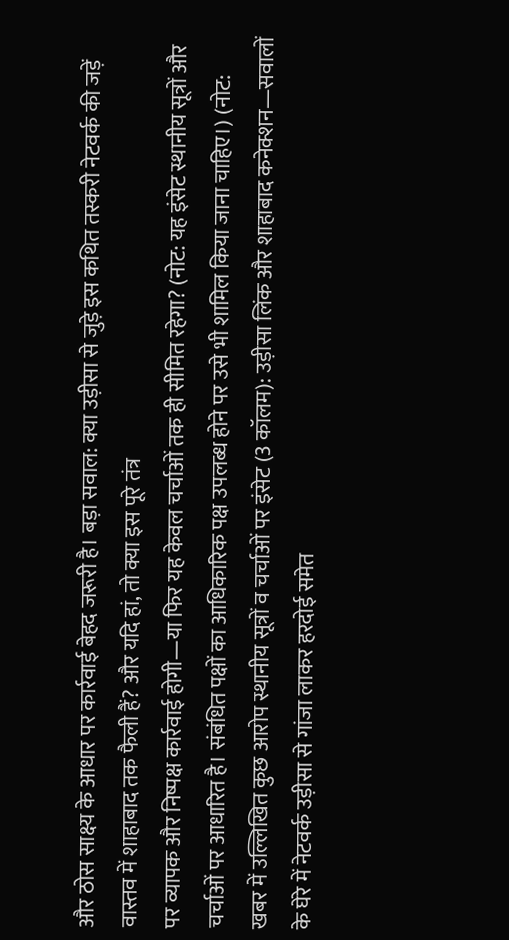और ठोस साक्ष्य के आधार पर कार्रवाई बेहद जरूरी है। बड़ा सवाल: क्या उड़ीसा से जुड़े इस कथित तस्करी नेटवर्क की जड़ें वास्तव में शाहाबाद तक फैली हैं? और यदि हां, तो क्या इस पूरे तंत्र
पर व्यापक और निष्पक्ष कार्रवाई होगी—या फिर यह केवल चर्चाओं तक ही सीमित रहेगा? (नोट: यह इंसेट स्थानीय सूत्रों और चर्चाओं पर आधारित है। संबंधित पक्षों का आधिकारिक पक्ष उपलब्ध होने पर उसे भी शामिल किया जाना चाहिए।) (नोट: खबर में उल्लिखित कुछ आरोप स्थानीय सूत्रों व चर्चाओं पर इंसेट (3 कॉलम): उड़ीसा लिंक और शाहाबाद कनेक्शन—सवालों के घेरे में नेटवर्क उड़ीसा से गांजा लाकर हरदोई समेत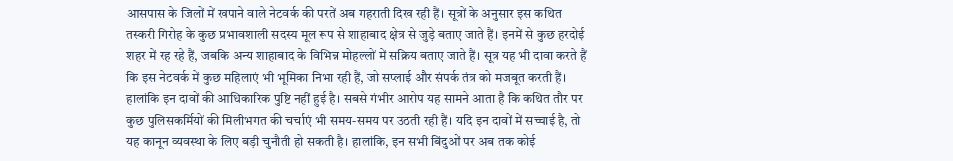आसपास के जिलों में खपाने वाले नेटवर्क की परतें अब गहराती दिख रही हैं। सूत्रों के अनुसार इस कथित तस्करी गिरोह के कुछ प्रभावशाली सदस्य मूल रूप से शाहाबाद क्षेत्र से जुड़े बताए जाते हैं। इनमें से कुछ हरदोई शहर में रह रहे हैं, जबकि अन्य शाहाबाद के विभिन्न मोहल्लों में सक्रिय बताए जाते हैं। सूत्र यह भी दावा करते हैं कि इस नेटवर्क में कुछ महिलाएं भी भूमिका निभा रही हैं, जो सप्लाई और संपर्क तंत्र को मजबूत करती हैं। हालांकि इन दावों की आधिकारिक पुष्टि नहीं हुई है। सबसे गंभीर आरोप यह सामने आता है कि कथित तौर पर कुछ पुलिसकर्मियों की मिलीभगत की चर्चाएं भी समय-समय पर उठती रही हैं। यदि इन दावों में सच्चाई है, तो यह कानून व्यवस्था के लिए बड़ी चुनौती हो सकती है। हालांकि, इन सभी बिंदुओं पर अब तक कोई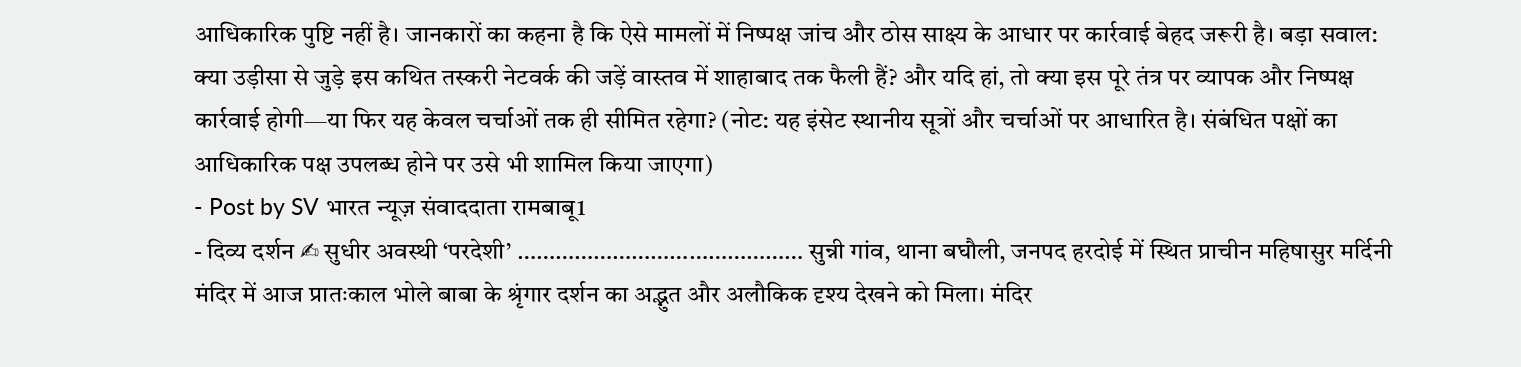आधिकारिक पुष्टि नहीं है। जानकारों का कहना है कि ऐसे मामलों में निष्पक्ष जांच और ठोस साक्ष्य के आधार पर कार्रवाई बेहद जरूरी है। बड़ा सवाल: क्या उड़ीसा से जुड़े इस कथित तस्करी नेटवर्क की जड़ें वास्तव में शाहाबाद तक फैली हैं? और यदि हां, तो क्या इस पूरे तंत्र पर व्यापक और निष्पक्ष कार्रवाई होगी—या फिर यह केवल चर्चाओं तक ही सीमित रहेगा? (नोट: यह इंसेट स्थानीय सूत्रों और चर्चाओं पर आधारित है। संबंधित पक्षों का आधिकारिक पक्ष उपलब्ध होने पर उसे भी शामिल किया जाएगा)
- Post by SV भारत न्यूज़ संवाददाता रामबाबू1
- दिव्य दर्शन ✍ सुधीर अवस्थी ‘परदेशी’ ……………………………………… सुन्नी गांव, थाना बघौली, जनपद हरदोई में स्थित प्राचीन महिषासुर मर्दिनी मंदिर में आज प्रातःकाल भोले बाबा के श्रृंगार दर्शन का अद्भुत और अलौकिक दृश्य देखने को मिला। मंदिर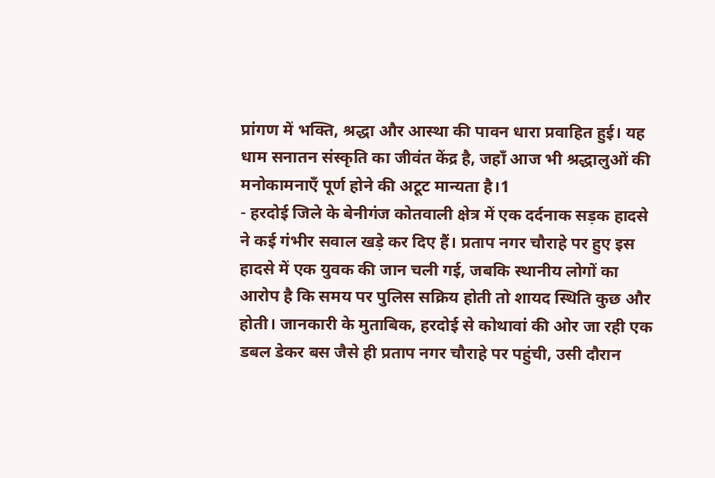प्रांगण में भक्ति, श्रद्धा और आस्था की पावन धारा प्रवाहित हुई। यह धाम सनातन संस्कृति का जीवंत केंद्र है, जहाँ आज भी श्रद्धालुओं की मनोकामनाएँ पूर्ण होने की अटूट मान्यता है।1
- हरदोई जिले के बेनीगंज कोतवाली क्षेत्र में एक दर्दनाक सड़क हादसे ने कई गंभीर सवाल खड़े कर दिए हैं। प्रताप नगर चौराहे पर हुए इस हादसे में एक युवक की जान चली गई, जबकि स्थानीय लोगों का आरोप है कि समय पर पुलिस सक्रिय होती तो शायद स्थिति कुछ और होती। जानकारी के मुताबिक, हरदोई से कोथावां की ओर जा रही एक डबल डेकर बस जैसे ही प्रताप नगर चौराहे पर पहुंची, उसी दौरान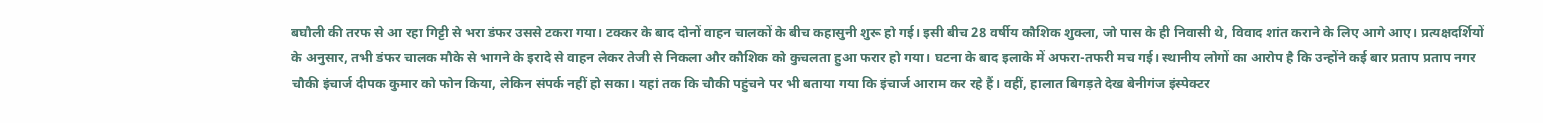बघौली की तरफ से आ रहा गिट्टी से भरा डंफर उससे टकरा गया। टक्कर के बाद दोनों वाहन चालकों के बीच कहासुनी शुरू हो गई। इसी बीच 28 वर्षीय कौशिक शुक्ला, जो पास के ही निवासी थे, विवाद शांत कराने के लिए आगे आए। प्रत्यक्षदर्शियों के अनुसार, तभी डंफर चालक मौके से भागने के इरादे से वाहन लेकर तेजी से निकला और कौशिक को कुचलता हुआ फरार हो गया। घटना के बाद इलाके में अफरा-तफरी मच गई। स्थानीय लोगों का आरोप है कि उन्होंने कई बार प्रताप प्रताप नगर चौकी इंचार्ज दीपक कुमार को फोन किया, लेकिन संपर्क नहीं हो सका। यहां तक कि चौकी पहुंचने पर भी बताया गया कि इंचार्ज आराम कर रहे हैं। वहीं, हालात बिगड़ते देख बेनीगंज इंस्पेक्टर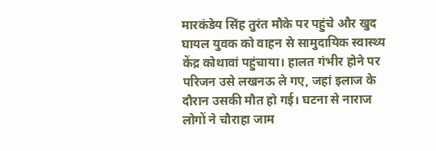मारकंडेय सिंह तुरंत मौके पर पहुंचे और खुद घायल युवक को वाहन से सामुदायिक स्वास्थ्य केंद्र कोथावां पहुंचाया। हालत गंभीर होने पर परिजन उसे लखनऊ ले गए, जहां इलाज के दौरान उसकी मौत हो गई। घटना से नाराज लोगों ने चौराहा जाम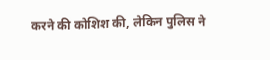करने की कोशिश की, लेकिन पुलिस ने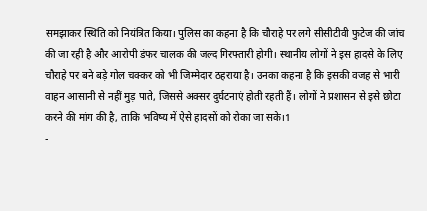समझाकर स्थिति को नियंत्रित किया। पुलिस का कहना है कि चौराहे पर लगे सीसीटीवी फुटेज की जांच की जा रही है और आरोपी डंफर चालक की जल्द गिरफ्तारी होगी। स्थानीय लोगों ने इस हादसे के लिए चौराहे पर बने बड़े गोल चक्कर को भी जिम्मेदार ठहराया है। उनका कहना है कि इसकी वजह से भारी वाहन आसानी से नहीं मुड़ पाते, जिससे अक्सर दुर्घटनाएं होती रहती हैं। लोगों ने प्रशासन से इसे छोटा करने की मांग की है, ताकि भविष्य में ऐसे हादसों को रोका जा सके।1
-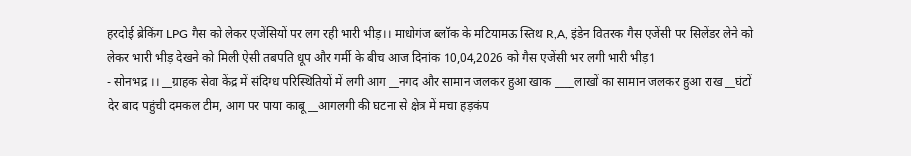हरदोई ब्रेकिंग LPG गैस को लेकर एजेंसियों पर लग रही भारी भीड़।। माधोगंज ब्लॉक के मटियामऊ स्तिथ R,A, इंडेन वितरक गैस एजेंसी पर सिलेंडर लेने को लेकर भारी भीड़ देखने को मिली ऐसी तबपति धूप और गर्मी के बीच आज दिनांक 10,04,2026 को गैस एजेंसी भर लगी भारी भीड़1
- सोनभद्र ।। __ग्राहक सेवा केंद्र में संदिग्ध परिस्थितियों में लगी आग __नगद और सामान जलकर हुआ खाक ____लाखों का सामान जलकर हुआ राख __घंटों देर बाद पहुंची दमकल टीम, आग पर पाया काबू __आगलगी की घटना से क्षेत्र में मचा हड़कंप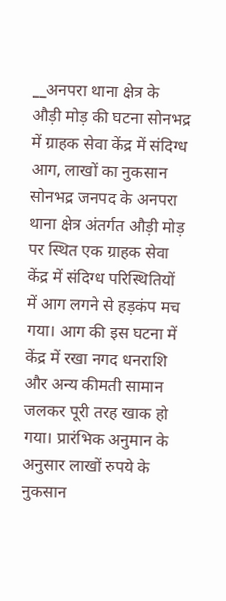__अनपरा थाना क्षेत्र के औड़ी मोड़ की घटना सोनभद्र में ग्राहक सेवा केंद्र में संदिग्ध आग, लाखों का नुकसान सोनभद्र जनपद के अनपरा थाना क्षेत्र अंतर्गत औड़ी मोड़ पर स्थित एक ग्राहक सेवा केंद्र में संदिग्ध परिस्थितियों में आग लगने से हड़कंप मच गया। आग की इस घटना में केंद्र में रखा नगद धनराशि और अन्य कीमती सामान जलकर पूरी तरह खाक हो गया। प्रारंभिक अनुमान के अनुसार लाखों रुपये के नुकसान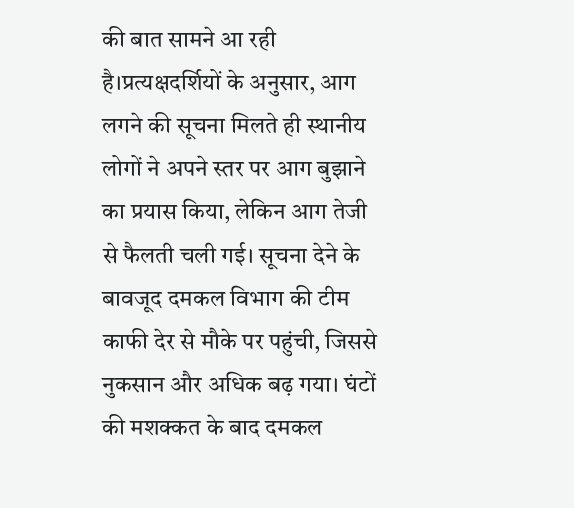की बात सामने आ रही है।प्रत्यक्षदर्शियों के अनुसार, आग लगने की सूचना मिलते ही स्थानीय लोगों ने अपने स्तर पर आग बुझाने का प्रयास किया, लेकिन आग तेजी से फैलती चली गई। सूचना देने के बावजूद दमकल विभाग की टीम काफी देर से मौके पर पहुंची, जिससे नुकसान और अधिक बढ़ गया। घंटों की मशक्कत के बाद दमकल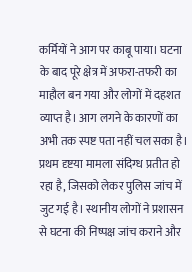कर्मियों ने आग पर काबू पाया। घटना के बाद पूरे क्षेत्र में अफरा-तफरी का माहौल बन गया और लोगों में दहशत व्याप्त है। आग लगने के कारणों का अभी तक स्पष्ट पता नहीं चल सका है। प्रथम दृष्टया मामला संदिग्ध प्रतीत हो रहा है, जिसको लेकर पुलिस जांच में जुट गई है। स्थानीय लोगों ने प्रशासन से घटना की निष्पक्ष जांच कराने और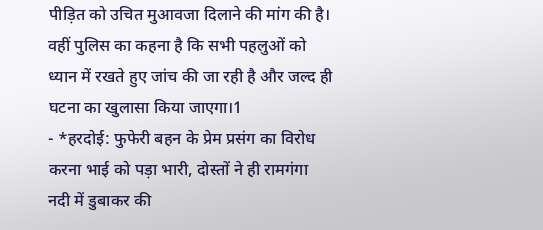पीड़ित को उचित मुआवजा दिलाने की मांग की है। वहीं पुलिस का कहना है कि सभी पहलुओं को ध्यान में रखते हुए जांच की जा रही है और जल्द ही घटना का खुलासा किया जाएगा।1
- *हरदोई: फुफेरी बहन के प्रेम प्रसंग का विरोध करना भाई को पड़ा भारी, दोस्तों ने ही रामगंगा नदी में डुबाकर की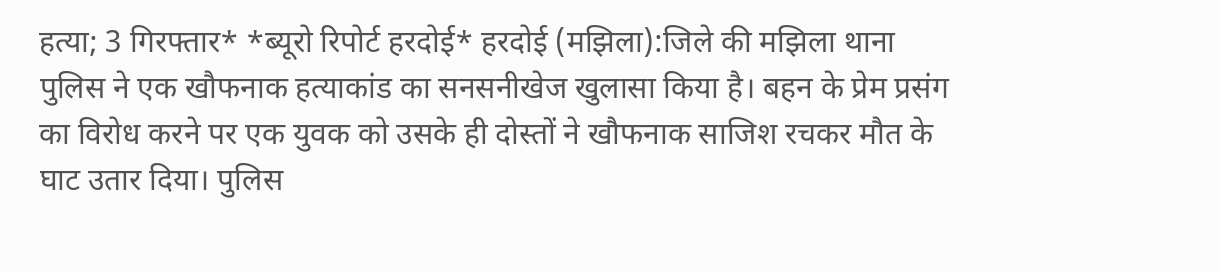हत्या; 3 गिरफ्तार* *ब्यूरो रिपोर्ट हरदोई* हरदोई (मझिला):जिले की मझिला थाना पुलिस ने एक खौफनाक हत्याकांड का सनसनीखेज खुलासा किया है। बहन के प्रेम प्रसंग का विरोध करने पर एक युवक को उसके ही दोस्तों ने खौफनाक साजिश रचकर मौत के घाट उतार दिया। पुलिस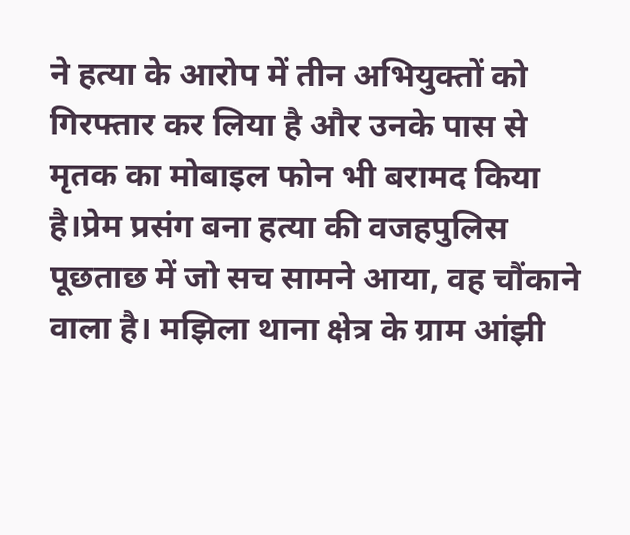ने हत्या के आरोप में तीन अभियुक्तों को गिरफ्तार कर लिया है और उनके पास से मृतक का मोबाइल फोन भी बरामद किया है।प्रेम प्रसंग बना हत्या की वजहपुलिस पूछताछ में जो सच सामने आया, वह चौंकाने वाला है। मझिला थाना क्षेत्र के ग्राम आंझी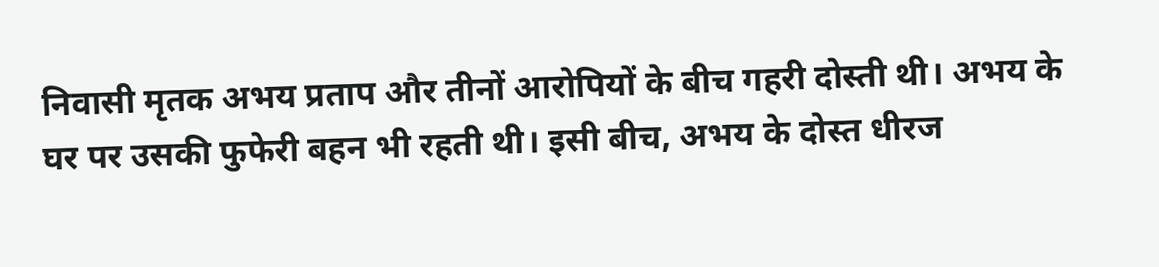निवासी मृतक अभय प्रताप और तीनों आरोपियों के बीच गहरी दोस्ती थी। अभय के घर पर उसकी फुफेरी बहन भी रहती थी। इसी बीच, अभय के दोस्त धीरज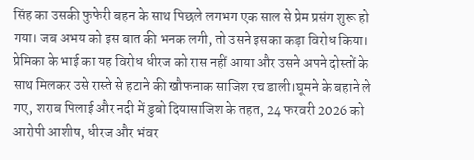सिंह का उसकी फुफेरी बहन के साथ पिछले लगभग एक साल से प्रेम प्रसंग शुरू हो गया। जब अभय को इस बात की भनक लगी, तो उसने इसका कड़ा विरोध किया। प्रेमिका के भाई का यह विरोध धीरज को रास नहीं आया और उसने अपने दोस्तों के साथ मिलकर उसे रास्ते से हटाने की खौफनाक साजिश रच डाली।घूमने के बहाने ले गए, शराब पिलाई और नदी में डुबो दियासाजिश के तहत, 24 फरवरी 2026 को आरोपी आशीष, धीरज और भंवर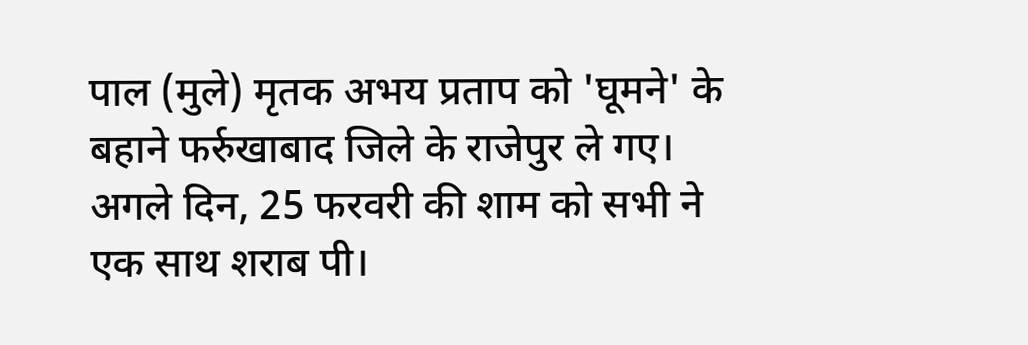पाल (मुले) मृतक अभय प्रताप को 'घूमने' के बहाने फर्रुखाबाद जिले के राजेपुर ले गए। अगले दिन, 25 फरवरी की शाम को सभी ने एक साथ शराब पी।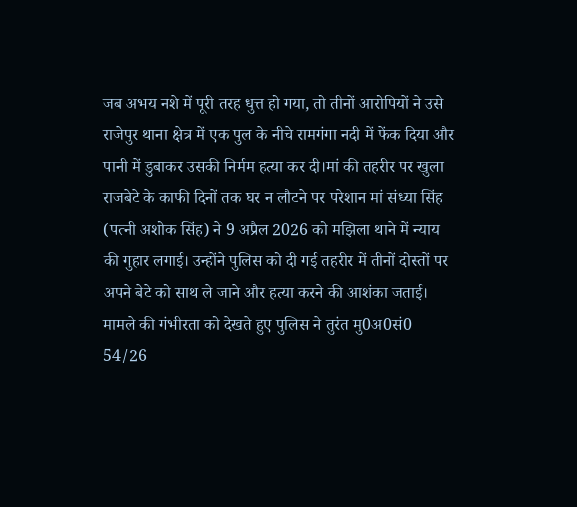जब अभय नशे में पूरी तरह धुत्त हो गया, तो तीनों आरोपियों ने उसे राजेपुर थाना क्षेत्र में एक पुल के नीचे रामगंगा नदी में फेंक दिया और पानी में डुबाकर उसकी निर्मम हत्या कर दी।मां की तहरीर पर खुला राजबेटे के काफी दिनों तक घर न लौटने पर परेशान मां संध्या सिंह (पत्नी अशोक सिंह) ने 9 अप्रैल 2026 को मझिला थाने में न्याय की गुहार लगाई। उन्होंने पुलिस को दी गई तहरीर में तीनों दोस्तों पर अपने बेटे को साथ ले जाने और हत्या करने की आशंका जताई। मामले की गंभीरता को देखते हुए पुलिस ने तुरंत मु0अ0सं0 54/26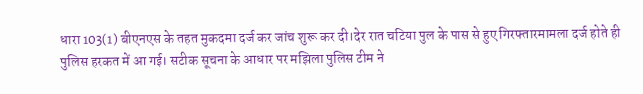धारा 103(1) बीएनएस के तहत मुकदमा दर्ज कर जांच शुरू कर दी।देर रात चटिया पुल के पास से हुए गिरफ्तारमामला दर्ज होते ही पुलिस हरकत में आ गई। सटीक सूचना के आधार पर मझिला पुलिस टीम ने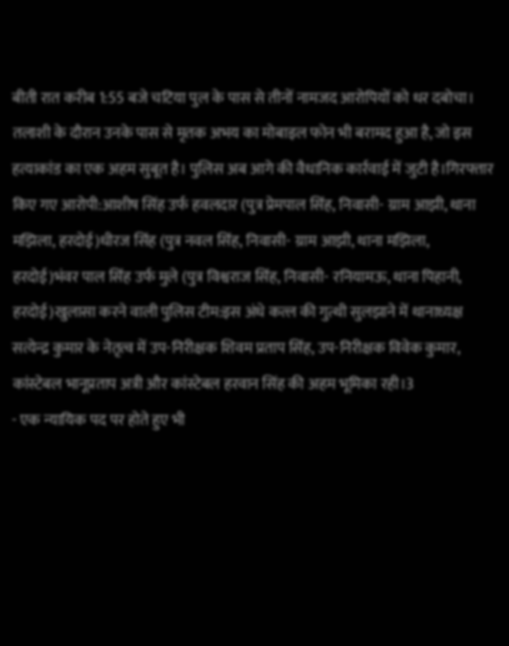बीती रात करीब 1:55 बजे चटिया पुल के पास से तीनों नामजद आरोपियों को धर दबोचा। तलाशी के दौरान उनके पास से मृतक अभय का मोबाइल फोन भी बरामद हुआ है, जो इस हत्याकांड का एक अहम सुबूत है। पुलिस अब आगे की वैधानिक कार्रवाई में जुटी है।गिरफ्तार किए गए आरोपी:आशीष सिंह उर्फ हवलदार (पुत्र प्रेमपाल सिंह, निवासी- ग्राम आझी, थाना मझिला, हरदोई)धीरज सिंह (पुत्र नवल सिंह, निवासी- ग्राम आझी, थाना मझिला, हरदोई)भंवर पाल सिंह उर्फ मुले (पुत्र विश्वराज सिंह, निवासी- रनियामऊ, थाना पिहानी, हरदोई)खुलासा करने वाली पुलिस टीम:इस अंधे कत्ल की गुत्थी सुलझाने में थानाध्यक्ष सत्येन्द्र कुमार के नेतृत्व में उप-निरीक्षक शिवम प्रताप सिंह, उप-निरीक्षक विवेक कुमार, कांस्टेबल भानूप्रताप अत्री और कांस्टेबल हरवान सिंह की अहम भूमिका रही।3
- एक न्यायिक पद पर होते हुए भी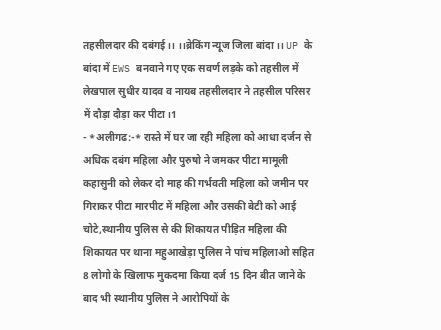तहसीलदार की दबंगई।। ।।ब्रेकिंग न्यूज जिला बांदा।। UP के बांदा में EWS बनवाने गए एक सवर्ण लड़के को तहसील में लेखपाल सुधीर यादव व नायब तहसीलदार ने तहसील परिसर में दौड़ा दौड़ा कर पीटा।1
- *अलीगढ:-* रास्ते में घर जा रही महिला को आधा दर्जन से अधिक दबंग महिला और पुरुषो ने जमकर पीटा मामूली कहासुनी को लेकर दो माह की गर्भवती महिला को जमीन पर गिराकर पीटा मारपीट में महिला और उसकी बेटी को आई चोटे,स्थानीय पुलिस से की शिकायत पीड़ित महिला की शिकायत पर थाना महुआखेड़ा पुलिस ने पांच महिलाओ सहित 8 लोगो के खिलाफ मुकदमा किया दर्ज 15 दिन बीत जाने के बाद भी स्थानीय पुलिस ने आरोपियों के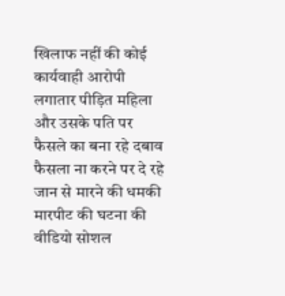खिलाफ नहीं की कोई कार्यवाही आरोपी लगातार पीड़ित महिला और उसके पति पर फैसले का बना रहे दबाव फैसला ना करने पर दे रहे जान से मारने की धमकी मारपीट की घटना की वीडियो सोशल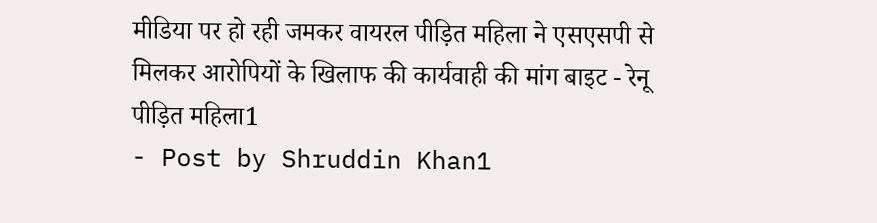मीडिया पर हो रही जमकर वायरल पीड़ित महिला ने एसएसपी से मिलकर आरोपियों के खिलाफ की कार्यवाही की मांग बाइट - रेनू पीड़ित महिला1
- Post by Shruddin Khan1